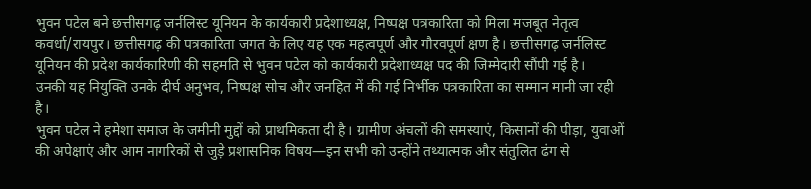भुवन पटेल बने छत्तीसगढ़ जर्नलिस्ट यूनियन के कार्यकारी प्रदेशाध्यक्ष, निष्पक्ष पत्रकारिता को मिला मजबूत नेतृत्व
कवर्धा/रायपुर। छत्तीसगढ़ की पत्रकारिता जगत के लिए यह एक महत्वपूर्ण और गौरवपूर्ण क्षण है। छत्तीसगढ़ जर्नलिस्ट यूनियन की प्रदेश कार्यकारिणी की सहमति से भुवन पटेल को कार्यकारी प्रदेशाध्यक्ष पद की जिम्मेदारी सौंपी गई है।
उनकी यह नियुक्ति उनके दीर्घ अनुभव, निष्पक्ष सोच और जनहित में की गई निर्भीक पत्रकारिता का सम्मान मानी जा रही है।
भुवन पटेल ने हमेशा समाज के जमीनी मुद्दों को प्राथमिकता दी है। ग्रामीण अंचलों की समस्याएं, किसानों की पीड़ा, युवाओं की अपेक्षाएं और आम नागरिकों से जुड़े प्रशासनिक विषय—इन सभी को उन्होंने तथ्यात्मक और संतुलित ढंग से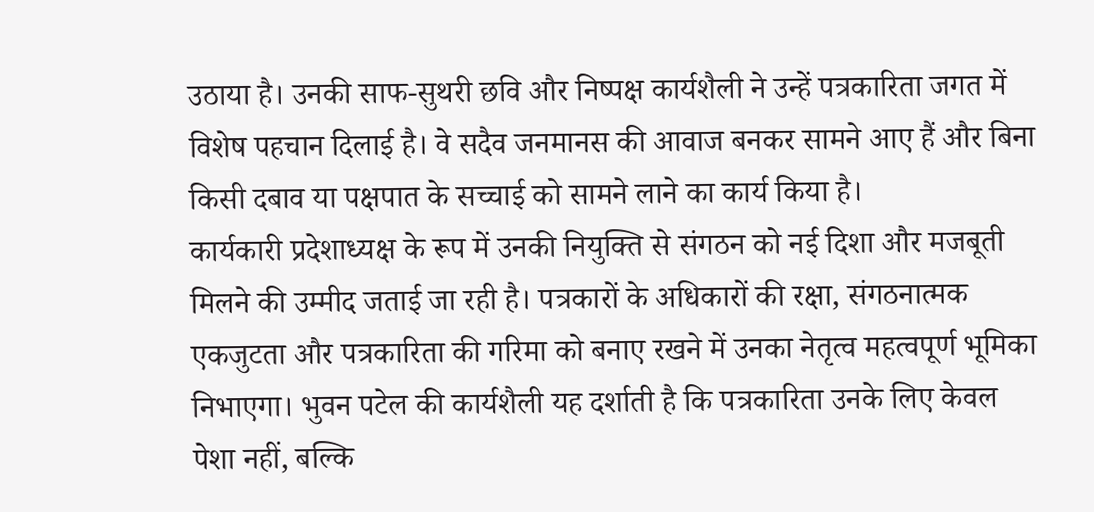उठाया है। उनकी साफ-सुथरी छवि और निष्पक्ष कार्यशैली ने उन्हें पत्रकारिता जगत में विशेष पहचान दिलाई है। वे सदैव जनमानस की आवाज बनकर सामने आए हैं और बिना किसी दबाव या पक्षपात के सच्चाई को सामने लाने का कार्य किया है।
कार्यकारी प्रदेशाध्यक्ष के रूप में उनकी नियुक्ति से संगठन को नई दिशा और मजबूती मिलने की उम्मीद जताई जा रही है। पत्रकारों के अधिकारों की रक्षा, संगठनात्मक एकजुटता और पत्रकारिता की गरिमा को बनाए रखने में उनका नेतृत्व महत्वपूर्ण भूमिका निभाएगा। भुवन पटेल की कार्यशैली यह दर्शाती है कि पत्रकारिता उनके लिए केवल पेशा नहीं, बल्कि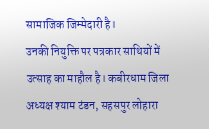सामाजिक जिम्मेदारी है।
उनकी नियुक्ति पर पत्रकार साथियों में उत्साह का माहौल है। कबीरधाम जिला अध्यक्ष श्याम टंडन, सहसपुर लोहारा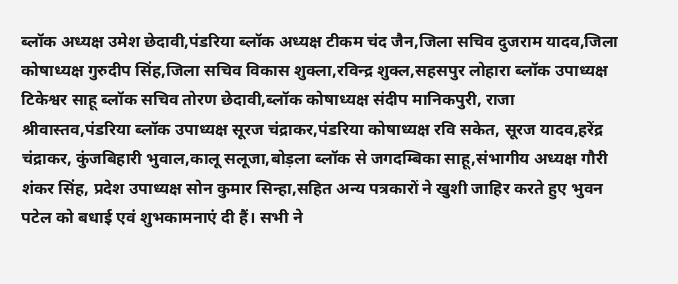ब्लॉक अध्यक्ष उमेश छेदावी,पंडरिया ब्लॉक अध्यक्ष टीकम चंद जैन,जिला सचिव दुजराम यादव,जिला कोषाध्यक्ष गुरुदीप सिंह,जिला सचिव विकास शुक्ला,रविन्द्र शुक्ल,सहसपुर लोहारा ब्लॉक उपाध्यक्ष टिकेश्वर साहू ब्लॉक सचिव तोरण छेदावी,ब्लॉक कोषाध्यक्ष संदीप मानिकपुरी, राजा श्रीवास्तव,पंडरिया ब्लॉक उपाध्यक्ष सूरज चंद्राकर,पंडरिया कोषाध्यक्ष रवि सकेत, सूरज यादव,हरेंद्र चंद्राकर, कुंजबिहारी भुवाल,कालू सलूजा,बोड़ला ब्लॉक से जगदम्बिका साहू,संभागीय अध्यक्ष गौरी शंकर सिंह, प्रदेश उपाध्यक्ष सोन कुमार सिन्हा,सहित अन्य पत्रकारों ने खुशी जाहिर करते हुए भुवन पटेल को बधाई एवं शुभकामनाएं दी हैं। सभी ने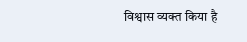विश्वास व्यक्त किया है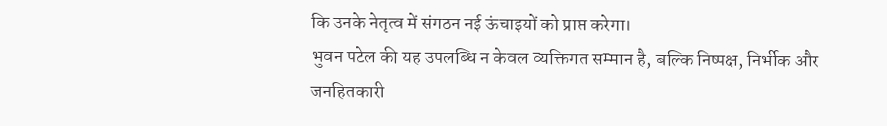कि उनके नेतृत्व में संगठन नई ऊंचाइयों को प्राप्त करेगा।
भुवन पटेल की यह उपलब्धि न केवल व्यक्तिगत सम्मान है, बल्कि निष्पक्ष, निर्भीक और जनहितकारी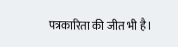पत्रकारिता की जीत भी है।